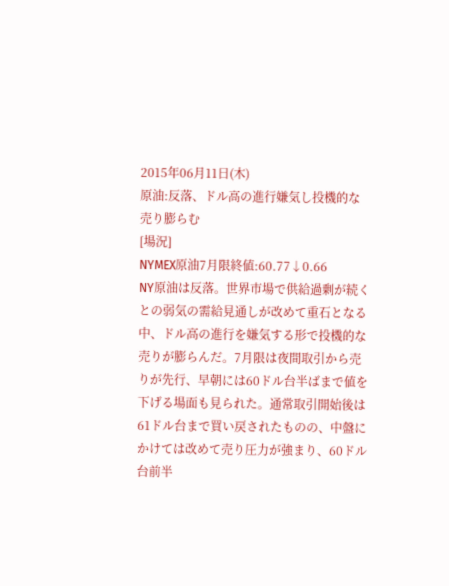2015年06月11日(木)
原油:反落、ドル高の進行嫌気し投機的な売り膨らむ
[場況]
NYMEX原油7月限終値:60.77↓0.66
NY原油は反落。世界市場で供給過剰が続くとの弱気の需給見通しが改めて重石となる中、ドル高の進行を嫌気する形で投機的な売りが膨らんだ。7月限は夜間取引から売りが先行、早朝には60ドル台半ばまで値を下げる場面も見られた。通常取引開始後は61ドル台まで買い戻されたものの、中盤にかけては改めて売り圧力が強まり、60ドル台前半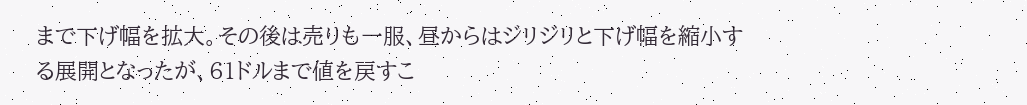まで下げ幅を拡大。その後は売りも一服、昼からはジリジリと下げ幅を縮小する展開となったが、61ドルまで値を戻すこ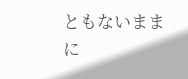ともないままに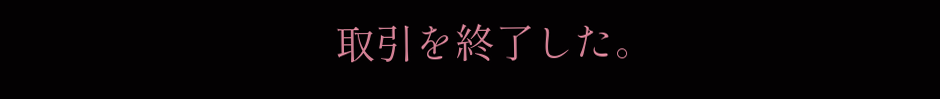取引を終了した。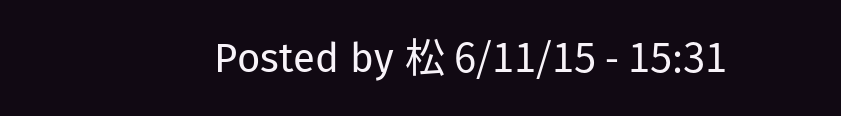Posted by 松 6/11/15 - 15:31